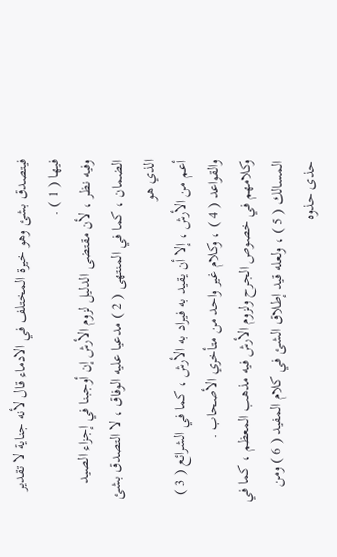فيتصدق بشئ وهو خيرة المختلف في الادماء قال لأنه جناية لا تقدير
فيها ( 1 ) .
وفيه نظر ، لأن مقتضى الدليل لزوم الأرش إن أوجبنا في إجزاء الصيد
الضمان ، كما في المنتهى ( 2 ) مدعيا عليه الوفاق ، لا التصدق بشئ الذي هو
أعم من الأرش ، إلا أن يقيد به فيراد به الأرش ، كما في الشرائع ( 3 )
والقواعد ( 4 ) ، وكلام غير واحد من متأخري الأصحاب .
وكلامهم في خصوص الجرح ولزوم الأرش فيه مذهب المعظم ، كما في
المسالك ( 5 ) ، ولعله قيد إطلاق الشئ في كلام المفيد ( 6 ) ومن حذى حذوه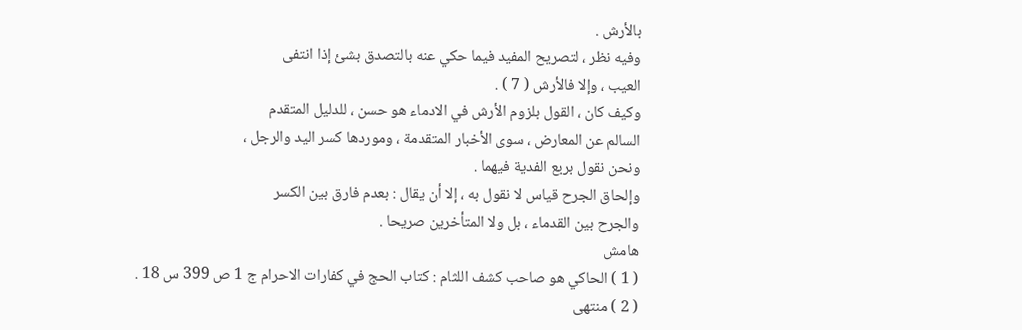بالأرش .
وفيه نظر ، لتصريح المفيد فيما حكي عنه بالتصدق بشئ إذا انتفى
العيب ، وإلا فالأرش ( 7 ) .
وكيف كان ، القول بلزوم الأرش في الادماء هو حسن ، للدليل المتقدم
السالم عن المعارض ، سوى الأخبار المتقدمة ، وموردها كسر اليد والرجل ،
ونحن نقول بربع الفدية فيهما .
وإلحاق الجرح قياس لا نقول به ، إلا أن يقال : بعدم فارق بين الكسر
والجرح بين القدماء ، بل ولا المتأخرين صريحا .
هامش
( 1 ) الحاكي هو صاحب كشف اللثام : كتاب الحج في كفارات الاحرام ج 1 ص 399 س 18 .
( 2 ) منتهى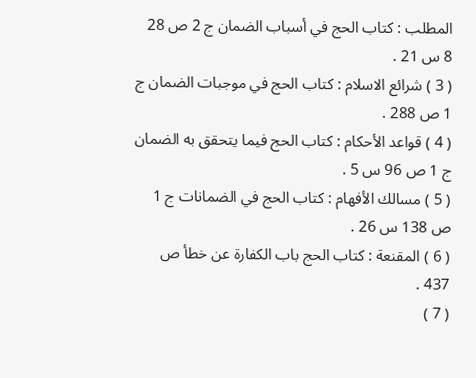المطلب : كتاب الحج في أسباب الضمان ج 2 ص 28 8 س 21 .
( 3 ) شرائع الاسلام : كتاب الحج في موجبات الضمان ج 1 ص 288 .
( 4 ) قواعد الأحكام : كتاب الحج فيما يتحقق به الضمان ج 1 ص 96 س 5 .
( 5 ) مسالك الأفهام : كتاب الحج في الضمانات ج 1 ص 138 س 26 .
( 6 ) المقنعة : كتاب الحج باب الكفارة عن خطأ ص 437 .
( 7 )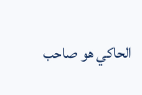الحاكي هو صاحب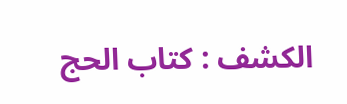الكشف : كتاب الحج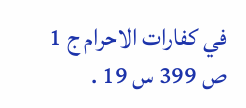في كفارات الاحرام ج 1 ص 399 س 19 .